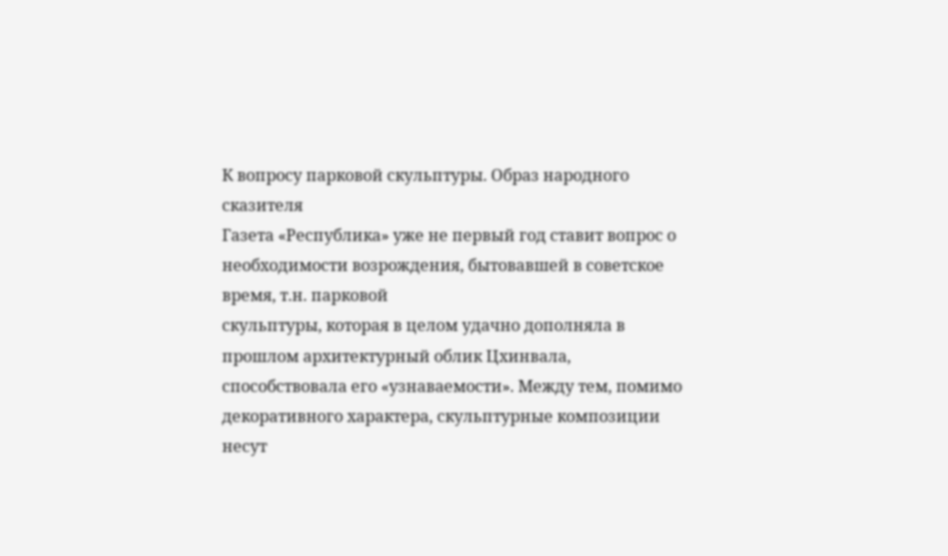К вопросу парковой скульптуры. Образ народного сказителя
Газета «Республика» уже не первый год ставит вопрос о
необходимости возрождения, бытовавшей в советское время, т.н. парковой
скульптуры, которая в целом удачно дополняла в прошлом архитектурный облик Цхинвала,
способствовала его «узнаваемости». Между тем, помимо декоративного характера, скульптурные композиции несут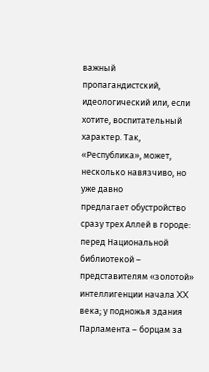важный
пропагандистский, идеологический или, если хотите, воспитательный
характер. Так, «Республика», может, несколько навязчиво, но уже давно
предлагает обустройство сразу трех Аллей в городе: перед Национальной
библиотекой – представителям «золотой»
интеллигенции начала XX века; у подножья здания Парламента – борцам за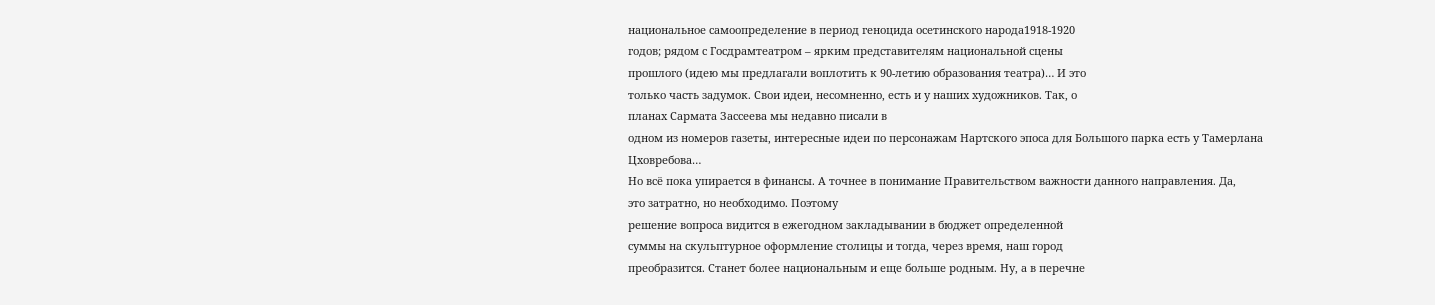национальное самоопределение в период геноцида осетинского народа1918-1920
годов; рядом с Госдрамтеатром – ярким представителям национальной сцены
прошлого (идею мы предлагали воплотить к 90-летию образования театра)… И это
только часть задумок. Свои идеи, несомненно, есть и у наших художников. Так, о
планах Сармата Зассеева мы недавно писали в
одном из номеров газеты, интересные идеи по персонажам Нартского эпоса для Большого парка есть у Тамерлана Цховребова…
Но всё пока упирается в финансы. А точнее в понимание Правительством важности данного направления. Да,
это затратно, но необходимо. Поэтому
решение вопроса видится в ежегодном закладывании в бюджет определенной
суммы на скульптурное оформление столицы и тогда, через время, наш город
преобразится. Станет более национальным и еще больше родным. Ну, а в перечне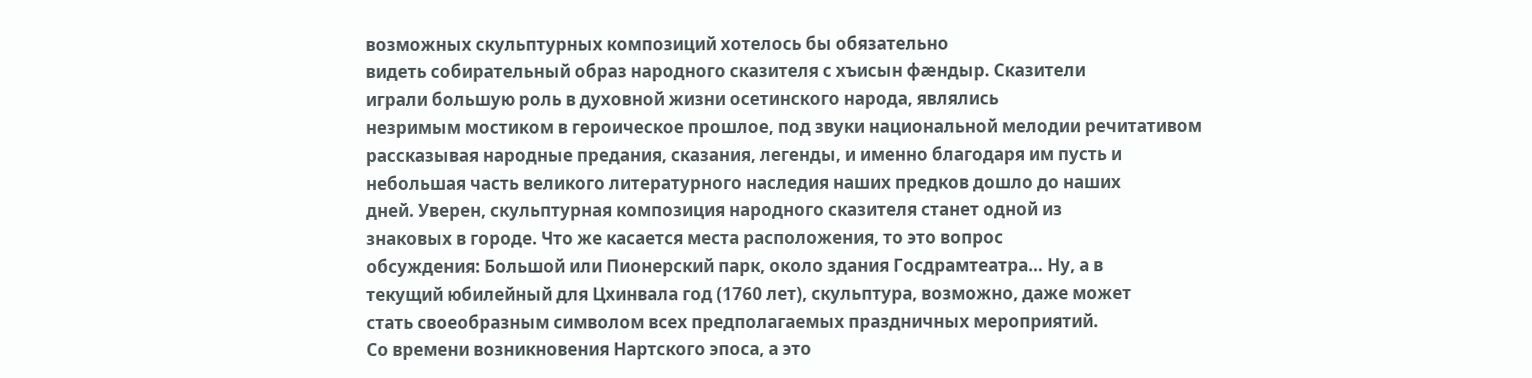возможных скульптурных композиций хотелось бы обязательно
видеть собирательный образ народного сказителя с хъисын фæндыр. Сказители
играли большую роль в духовной жизни осетинского народа, являлись
незримым мостиком в героическое прошлое, под звуки национальной мелодии речитативом
рассказывая народные предания, сказания, легенды, и именно благодаря им пусть и
небольшая часть великого литературного наследия наших предков дошло до наших
дней. Уверен, скульптурная композиция народного сказителя станет одной из
знаковых в городе. Что же касается места расположения, то это вопрос
обсуждения: Большой или Пионерский парк, около здания Госдрамтеатра… Ну, а в
текущий юбилейный для Цхинвала год (1760 лет), скульптура, возможно, даже может
стать своеобразным символом всех предполагаемых праздничных мероприятий.
Со времени возникновения Нартского эпоса, а это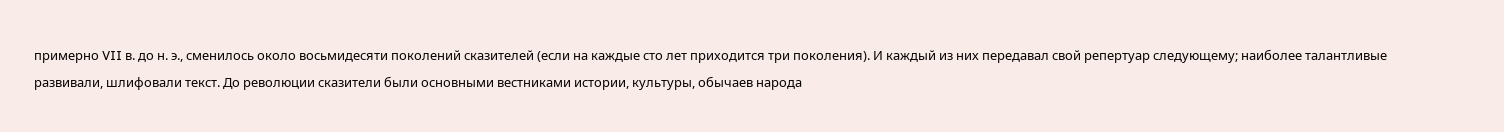примерно VII в. до н. э., сменилось около восьмидесяти поколений сказителей (если на каждые сто лет приходится три поколения). И каждый из них передавал свой репертуар следующему; наиболее талантливые развивали, шлифовали текст. До революции сказители были основными вестниками истории, культуры, обычаев народа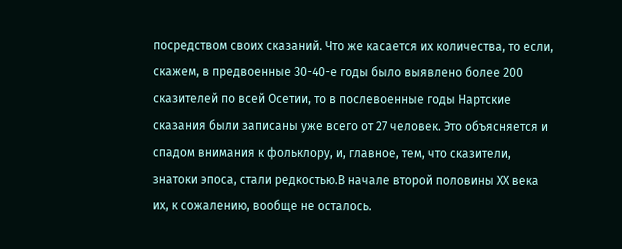посредством своих сказаний. Что же касается их количества, то если, скажем, в предвоенные 30-40-е годы было выявлено более 200 сказителей по всей Осетии, то в послевоенные годы Нартские сказания были записаны уже всего от 27 человек. Это объясняется и спадом внимания к фольклору, и, главное, тем, что сказители, знатоки эпоса, стали редкостью.В начале второй половины ХХ века их, к сожалению, вообще не осталось.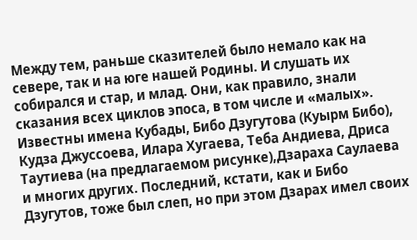Между тем, раньше сказителей было немало как на севере, так и на юге нашей Родины. И слушать их собирался и стар, и млад. Они, как правило, знали сказания всех циклов эпоса, в том числе и «малых». Известны имена Кубады, Бибо Дзугутова (Куырм Бибо), Кудза Джуссоева, Илара Хугаева, Теба Андиева, Дриса Таутиева (на предлагаемом рисунке),Дзараха Саулаева и многих других. Последний, кстати, как и Бибо Дзугутов, тоже был слеп, но при этом Дзарах имел своих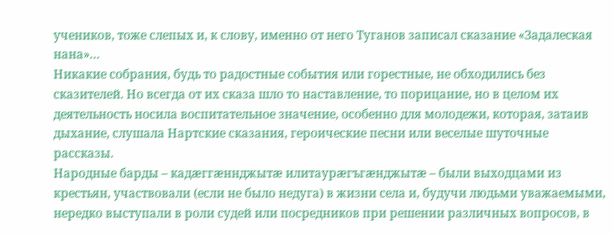учеников, тоже слепых и, к слову, именно от него Туганов записал сказание «Задалеская нана»…
Никакие собрания, будь то радостные события или горестные, не обходились без сказителей. Но всегда от их сказа шло то наставление, то порицание, но в целом их деятельность носила воспитательное значение, особенно для молодежи, которая, затаив дыхание, слушала Нартские сказания, героические песни или веселые шуточные рассказы.
Народные барды – кадæггæннджытæ илитаурæгъгæнджытæ – были выходцами из крестьян, участвовали (если не было недуга) в жизни села и, будучи людьми уважаемыми, нередко выступали в роли судей или посредников при решении различных вопросов, в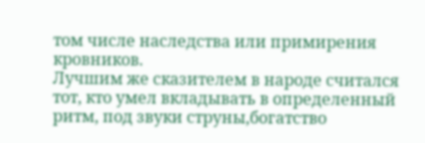том числе наследства или примирения кровников.
Лучшим же сказителем в народе считался тот, кто умел вкладывать в определенный ритм, под звуки струны,богатство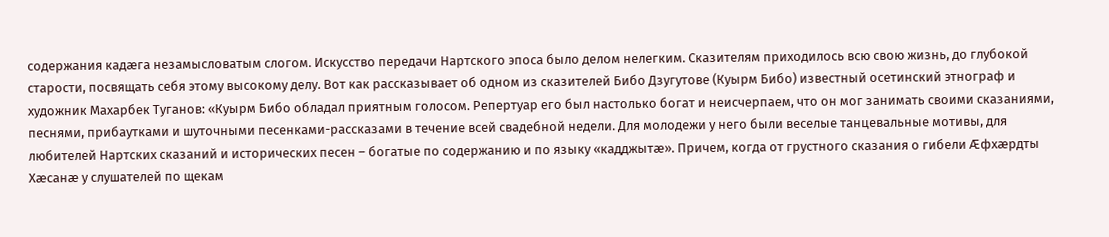содержания кадæга незамысловатым слогом. Искусство передачи Нартского эпоса было делом нелегким. Сказителям приходилось всю свою жизнь, до глубокой старости, посвящать себя этому высокому делу. Вот как рассказывает об одном из сказителей Бибо Дзугутове (Куырм Бибо) известный осетинский этнограф и художник Махарбек Туганов: «Куырм Бибо обладал приятным голосом. Репертуар его был настолько богат и неисчерпаем, что он мог занимать своими сказаниями, песнями, прибаутками и шуточными песенками-рассказами в течение всей свадебной недели. Для молодежи у него были веселые танцевальные мотивы, для любителей Нартских сказаний и исторических песен – богатые по содержанию и по языку «кадджытæ». Причем, когда от грустного сказания о гибели Æфхæрдты Хæсанæ у слушателей по щекам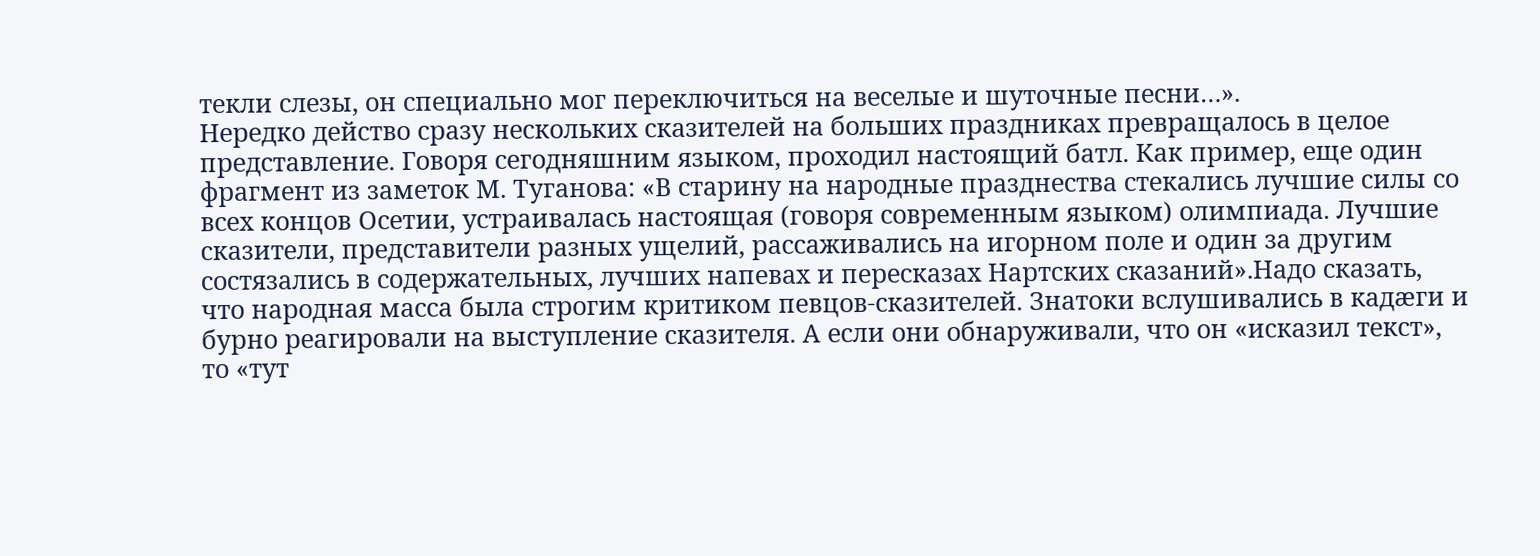текли слезы, он специально мог переключиться на веселые и шуточные песни…».
Нередко действо сразу нескольких сказителей на больших праздниках превращалось в целое представление. Говоря сегодняшним языком, проходил настоящий батл. Как пример, еще один фрагмент из заметок М. Туганова: «В старину на народные празднества стекались лучшие силы со всех концов Осетии, устраивалась настоящая (говоря современным языком) олимпиада. Лучшие сказители, представители разных ущелий, рассаживались на игорном поле и один за другим состязались в содержательных, лучших напевах и пересказах Нартских сказаний».Надо сказать, что народная масса была строгим критиком певцов-сказителей. Знатоки вслушивались в кадæги и бурно реагировали на выступление сказителя. А если они обнаруживали, что он «исказил текст», то «тут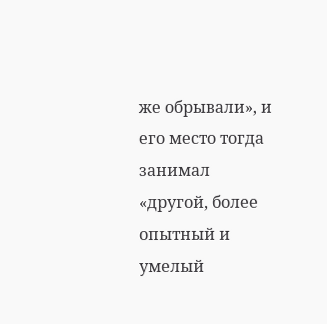же обрывали», и его место тогда занимал «другой, более опытный и умелый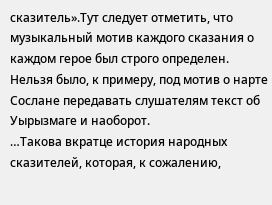сказитель».Тут следует отметить, что музыкальный мотив каждого сказания о каждом герое был строго определен. Нельзя было, к примеру, под мотив о нарте Сослане передавать слушателям текст об Уырызмаге и наоборот.
…Такова вкратце история народных сказителей, которая, к сожалению,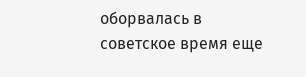оборвалась в советское время еще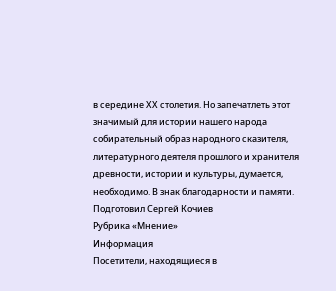в середине ХХ столетия. Но запечатлеть этот значимый для истории нашего народа собирательный образ народного сказителя, литературного деятеля прошлого и хранителя древности, истории и культуры, думается, необходимо. В знак благодарности и памяти.
Подготовил Сергей Кочиев
Рубрика «Мнение»
Информация
Посетители, находящиеся в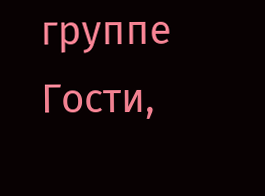группе Гости,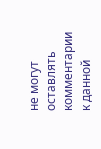не могут оставлять комментарии к данной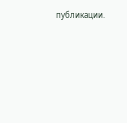публикации.